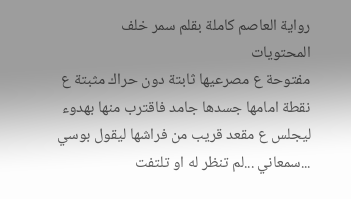رواية العاصم كاملة بقلم سمر خلف
المحتويات
مفتوحة ع مصرعيها ثابتة دون حراك مثبتة ع نقطة امامها جسدها جامد فاقترب منها بهدوء ليجلس ع مقعد قريب من فراشها ليقول بوسي ...سمعاني ...لم تنظر له او تلتفت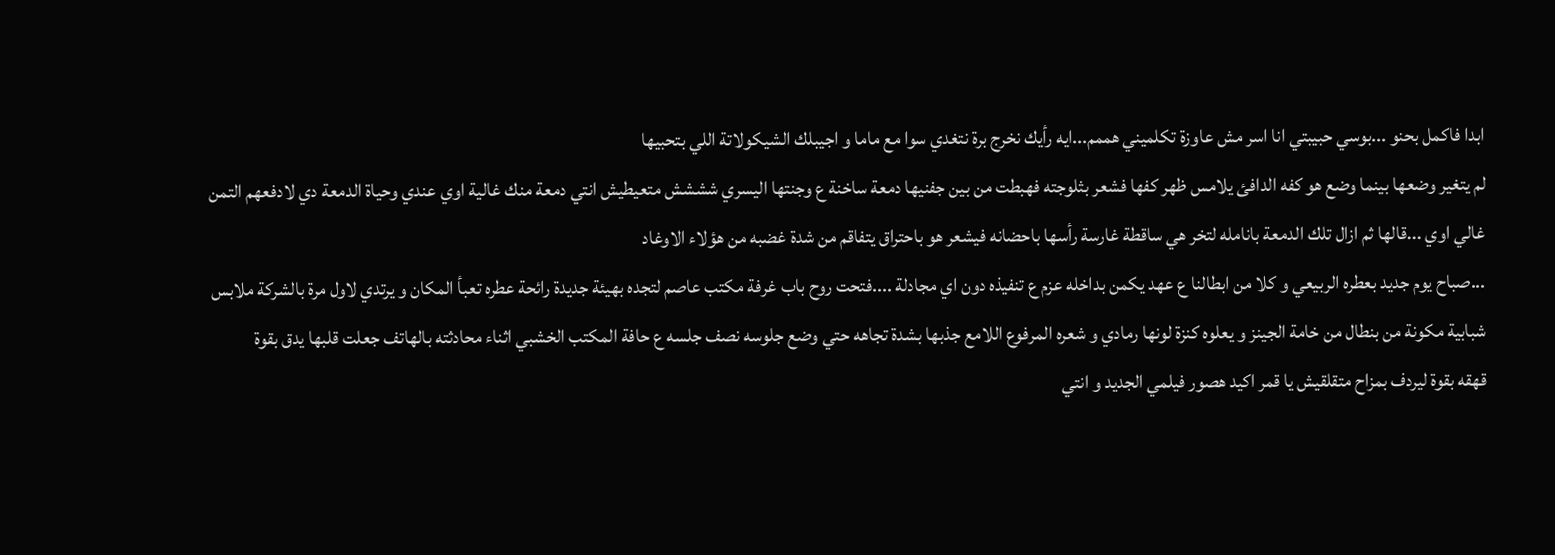ابدا فاكمل بحنو ...بوسي حبيبتي انا اسر مش عاوزة تكلميني هممم...ايه رأيك نخرج برة نتغدي سوا مع ماما و اجيبلك الشيكولاتة اللي بتحبيها
لم يتغير وضعها بينما وضع هو كفه الدافئ يلامس ظهر كفها فشعر بثلوجته فهبطت من بين جفنيها دمعة ساخنة ع وجنتها اليسري شششش متعيطيش انتي دمعة منك غالية اوي عندي وحياة الدمعة دي لادفعهم التمن غالي اوي ...قالها ثم ازال تلك الدمعة بانامله لتخر هي ساقطة غارسة رأسها باحضانه فيشعر هو باحتراق يتفاقم من شدة غضبه من هؤلاء الاوغاد
...صباح يوم جديد بعطره الربيعي و كلا من ابطالنا ع عهد يكمن بداخله عزم ع تنفيذه دون اي مجادلة ....فتحت روح باب غرفة مكتب عاصم لتجده بهيئة جديدة رائحة عطره تعبأ المكان و يرتدي لاول مرة بالشركة ملابس شبابية مكونة من بنطال من خامة الجينز و يعلوه كنزة لونها رمادي و شعره المرفوع اللامع جذبها بشدة تجاهه حتي وضع جلوسه نصف جلسه ع حافة المكتب الخشبي اثناء محادثته بالهاتف جعلت قلبها يدق بقوة
قهقه بقوة ليردف بمزاح متقلقيش يا قمر اكيد هصور فيلمي الجديد و انتي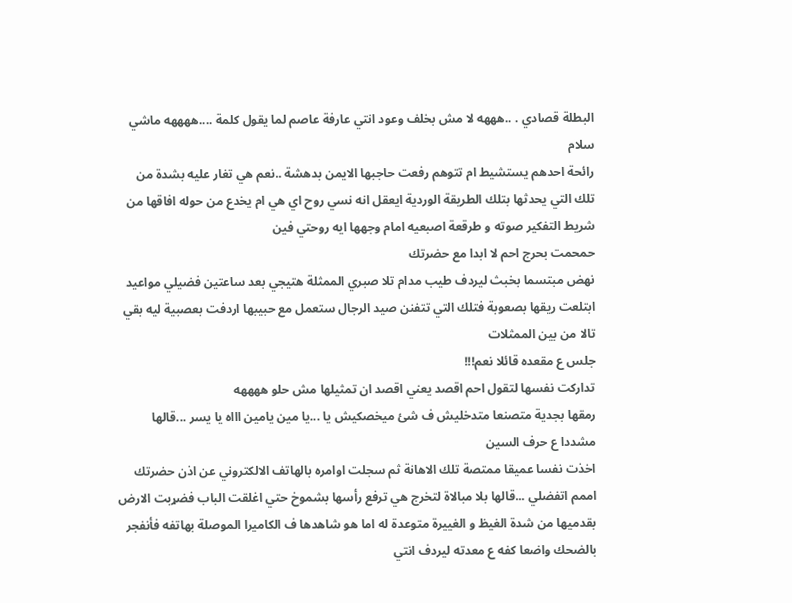البطلة قصادي . ..هههه لا مش بخلف وعود انتي عارفة عاصم لما يقول كلمة ....ههههه ماشي سلام
رائحة احدهم يستشيط ام تتوهم رفعت حاجبها الايمن بدهشة ..نعم هي تغار عليه بشدة من تلك التي يحدثها بتلك الطريقة الوردية ايعقل انه نسي روح اي هي ام يخدع من حوله افاقها من شريط التفكير صوته و طرقعة اصبعيه امام وجهها ايه روحتي فين
حمحمت بحرج احم لا ابدا مع حضرتك
نهض مبتسما بخبث ليردف طيب مدام تلا صبري الممثلة هتيجي بعد ساعتين فضيلي مواعيد
ابتلعت ريقها بصعوبة فتلك التي تتفنن صيد الرجال ستعمل مع حبيبها اردفت بعصبية ليه بقي تالا من بين الممثلات
جلس ع مقعده قائلا نعم!!!
تداركت نفسها لتقول احم اقصد يعني اقصد ان تمثيلها مش حلو ههههه
رمقها بجدية متصنعا متدخليش ف شئ ميخصكيش يا ...يا مين يامين اااه يا يسر ...قالها مشددا ع حرف السين
اخذت نفسا عميقا ممتصة تلك الاھانة ثم سجلت اوامره بالهاتف الالكتروني عن اذن حضرتك
اممم اتفضلي ...قالها بلا مبالاة لتخرج هي ترفع رأسها بشموخ حتي اغلقت الباب فضړبت الارض بقدميها من شدة الغيظ و الغييرة متوعدة له اما هو شاهدها ف الكاميرا الموصلة بهاتفه فأنفجر بالضحك واضعا كفه ع معدته ليردف انتي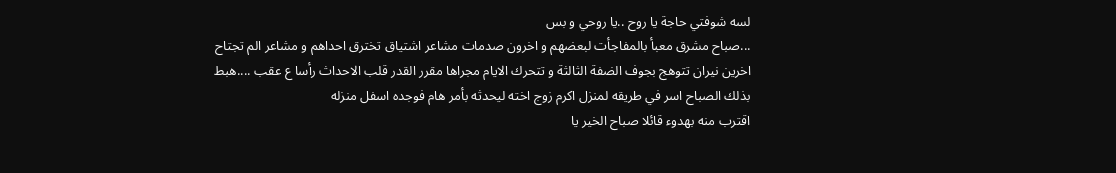لسه شوفتي حاجة يا روح ..يا روحي و بس
...صباح مشرق معبأ بالمفاجأت لبعضهم و اخرون صدمات مشاعر اشتياق تخترق احداهم و مشاعر الم تجتاح اخرين نيران تتوهج بجوف الضفة الثالثة و تتحرك الايام مجراها مقرر القدر قلب الاحداث رأسا ع عقب ....هبط بذلك الصباح اسر في طريقه لمنزل اكرم زوج اخته ليحدثه بأمر هام فوجده اسفل منزله
اقترب منه بهدوء قائلا صباح الخير يا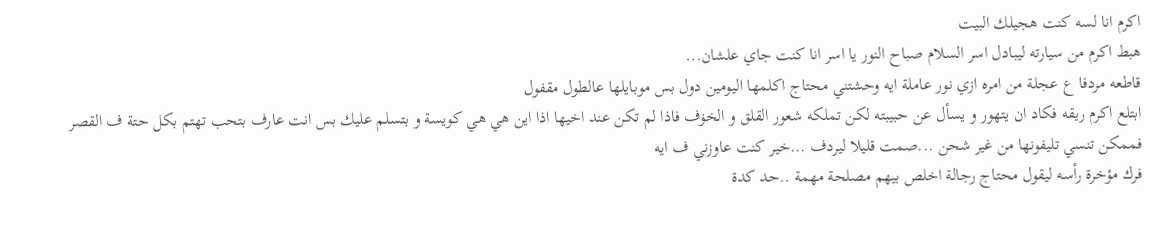اكرم انا لسه كنت هجيلك البيت
هبط اكرم من سيارته ليبادل اسر السلام صباح النور يا اسر انا كنت جاي علشان...
قاطعه مردفا ع عجلة من امره ازي نور عاملة ايه وحشتني محتاج اكلمها اليومين دول بس موبايلها عالطول مقفول
ابتلع اكرم ريقه فكاد ان يتهور و يسأل عن حبيبته لكن تملكه شعور القلق و الخۏف فاذا لم تكن عند اخيها اذا اين هي هي كويسة و بتسلم عليك بس انت عارف بتحب تهتم بكل حتة ف القصر فممكن تنسي تليفونها من غير شحن ...صمت قليلا ليردف ...خير كنت عاوزني ف ايه
فرك مؤخرة رأسه ليقول محتاج رجالة اخلص بيهم مصلحة مهمة ..حد كدة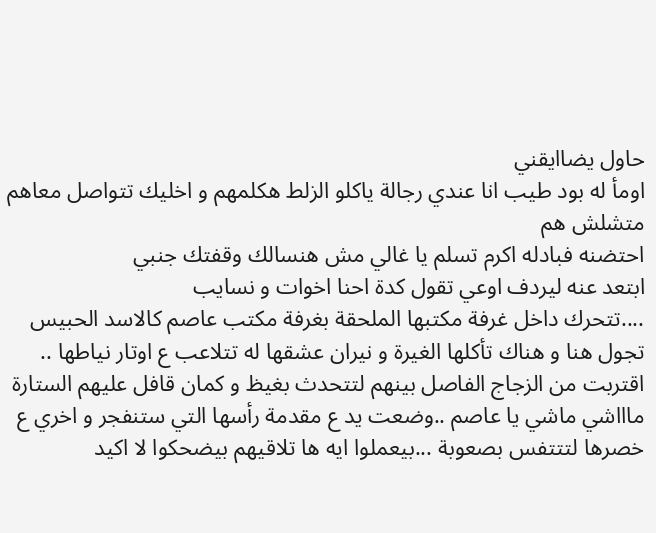حاول يضاايقني
اومأ له بود طيب انا عندي رجالة ياكلو الزلط هكلمهم و اخليك تتواصل معاهم متشلش هم
احتضنه فبادله اكرم تسلم يا غالي مش هنسالك وقفتك جنبي
ابتعد عنه ليردف اوعي تقول كدة احنا اخوات و نسايب
....تتحرك داخل غرفة مكتبها الملحقة بغرفة مكتب عاصم كالاسد الحبيس تجول هنا و هناك تأكلها الغيرة و نيران عشقها له تتلاعب ع اوتار نياطها ..
اقتربت من الزجاج الفاصل بينهم لتتحدث بغيظ و كمان قافل عليهم الستارة ماااشي ماشي يا عاصم ..وضعت يد ع مقدمة رأسها التي ستنفجر و اخري ع خصرها لتتتفس بصعوبة ...بيعملوا ايه ها تلاقيهم بيضحكوا لا اكيد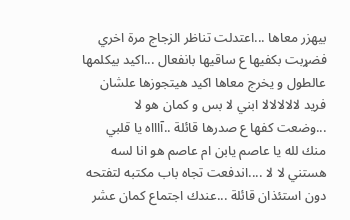بيهزر معاها ...اعتدلت تناظر الزجاج مرة اخري فضړبت بكفيها ع ساقيها بانفعال ...اكيد بيكلمها عالطول و يخرج معاها اكيد هيتجوزها علشان فريد لالالالالا ابني لا بس و كمان هو لا ...وضعت كفها ع صدرها قائلة ..آاااه يا قلبي منك لله يا عاصم يابن ام عاصم هو انا لسه هستني لا لا ....اندفعت تجاه باب مكتبه لتفتحه دون استئذان قائلة ...عندك اجتماع كمان عشر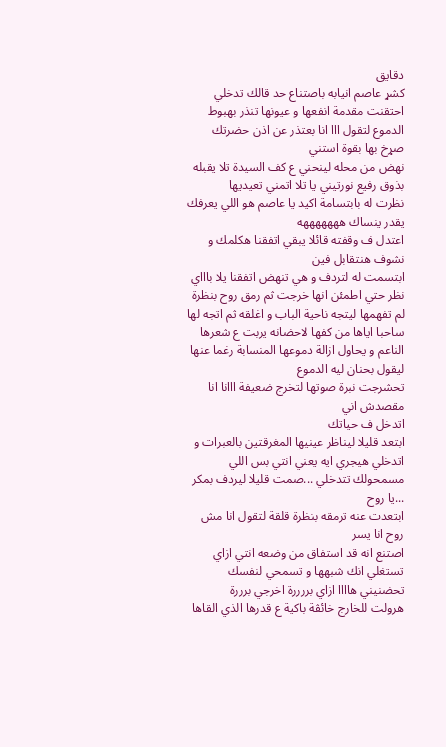دقايق
كشړ عاصم انيابه باصتناع حد قالك تدخلي
احتقنت مقدمة انفعها و عيونها تنذر بهبوط الدموع لتقول ااا انا بعتذر عن اذن حضرتك
صړخ بها بقوة استني
نهض من محله لينحني ع كف السيدة تلا يقبله بذوق رفيع نورتيني يا تلا اتمني تعيديها
نظرت له بابتسامة اكيد يا عاصم هو اللي يعرفك يقدر ينساك هههههههه
اعتدل ف وقفته قائلا يبقي اتفقنا هكلمك و نشوف هنتقابل فين
ابتسمت له لتردف و هي تنهض اتفقنا يلا باااي
نظر حتي اطمئن انها خرجت ثم رمق روح بنظرة لم تفهمها ليتجه ناحية الباب و اغلقه ثم اتجه لها ساحبا اياها من كفها لاحضانه يربت ع شعرها الناعم و يحاول ازالة دموعها المنسابة رغما عنها ليقول بحنان ليه الدموع
تحشرجت نبرة صوتها لتخرج ضعيفة ااانا انا مقصدش اني
اتدخل ف حياتك
ابتعد قليلا ليناظر عينيها المغرقتين بالعبرات و اتدخلي هيجري ايه يعني انتي بس اللي مسمحولك تتدخلي ...صمت قليلا ليردف بمكر ...يا روح
ابتعدت عنه ترمقه بنظرة قلقة لتقول انا مش روح انا يسر
اصتنع انه قد استفاق من وضعه انتي ازاي تستغلي انك شبهها و تسمحي لنفسك تحضنيني هاااا ازاي بررررة اخرجي برررة
هرولت للخارج خائڤة باكية ع قدرها الذي القاها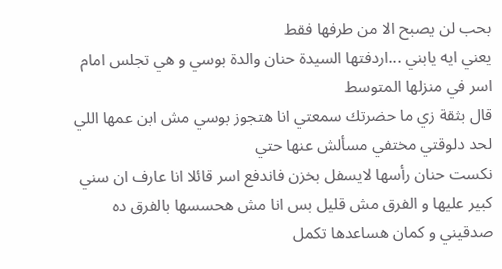بحب لن يصبح الا من طرفها فقط
يعني ايه يابني ...اردفتها السيدة حنان والدة بوسي و هي تجلس امام اسر في منزلها المتوسط
قال بثقة زي ما حضرتك سمعتي انا هتجوز بوسي مش ابن عمها اللي لحد دلوقتي مختفي مسألش عنها حتي
نكست حنان رأسها لايسفل بخزن فاندفع اسر قائلا انا عارف ان سني كبير عليها و الفرق مش قليل بس انا مش هحسسها بالفرق ده صدقيني و كمان هساعدها تكمل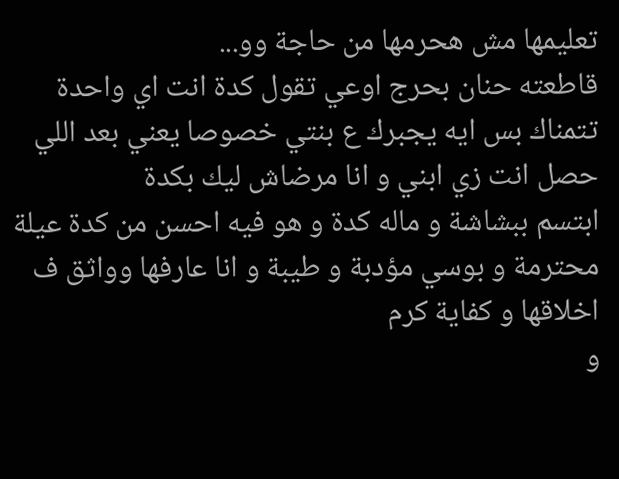تعليمها مش هحرمها من حاجة وو...
قاطعته حنان بحرج اوعي تقول كدة انت اي واحدة تتمناك بس ايه يجبرك ع بنتي خصوصا يعني بعد اللي حصل انت زي ابني و انا مرضاش ليك بكدة
ابتسم ببشاشة و ماله كدة و هو فيه احسن من كدة عيلة محترمة و بوسي مؤدبة و طيبة و انا عارفها وواثق ف اخلاقها و كفاية كرم
و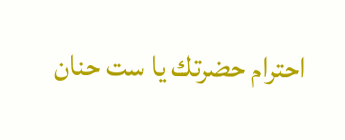احترام حضرتك يا ست حنان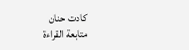كادت حنان
متابعة القراءة